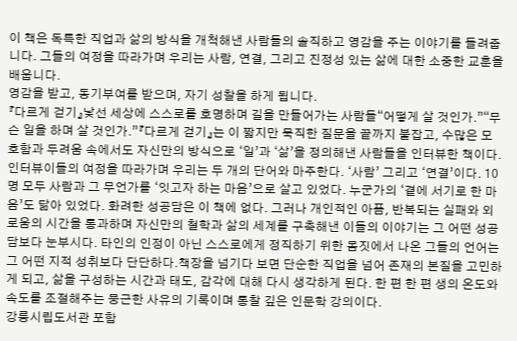이 책은 독특한 직업과 삶의 방식을 개척해낸 사람들의 솔직하고 영감을 주는 이야기를 들려줍니다. 그들의 여정을 따라가며 우리는 사람, 연결, 그리고 진정성 있는 삶에 대한 소중한 교훈을 배웁니다.
영감을 받고, 동기부여를 받으며, 자기 성찰을 하게 됩니다.
『다르게 걷기』낯선 세상에 스스로를 호명하며 길을 만들어가는 사람들“어떻게 살 것인가.”“무슨 일을 하며 살 것인가.”『다르게 걷기』는 이 짧지만 묵직한 질문을 끝까지 붙잡고, 수많은 모호함과 두려움 속에서도 자신만의 방식으로 ‘일’과 ‘삶’을 정의해낸 사람들을 인터뷰한 책이다. 인터뷰이들의 여정을 따라가며 우리는 두 개의 단어와 마주한다. ‘사람’ 그리고 ‘연결’이다. 10명 모두 사람과 그 무언가를 ‘잇고자 하는 마음’으로 살고 있었다. 누군가의 ‘곁에 서기로 한 마음’도 닮아 있었다. 화려한 성공담은 이 책에 없다. 그러나 개인적인 아픔, 반복되는 실패와 외로움의 시간을 통과하며 자신만의 철학과 삶의 세계를 구축해낸 이들의 이야기는 그 어떤 성공담보다 눈부시다. 타인의 인정이 아닌 스스로에게 정직하기 위한 몸짓에서 나온 그들의 언어는 그 어떤 지적 성취보다 단단하다.책장을 넘기다 보면 단순한 직업을 넘어 존재의 본질을 고민하게 되고, 삶을 구성하는 시간과 태도, 감각에 대해 다시 생각하게 된다. 한 편 한 편 생의 온도와 속도를 조절해주는 뭉근한 사유의 기록이며 통찰 깊은 인문학 강의이다.
강릉시립도서관 포함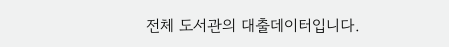전체 도서관의 대출데이터입니다.